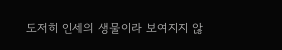도저히 인세의 생물이라 보여지지 않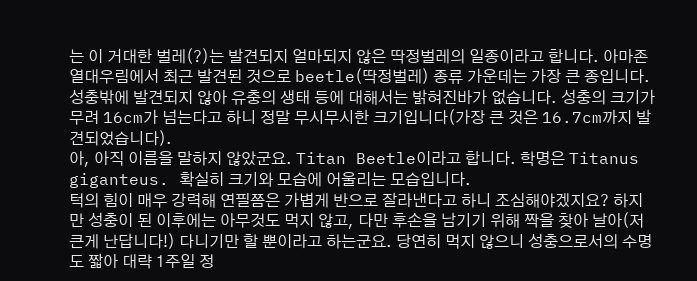는 이 거대한 벌레(?)는 발견되지 얼마되지 않은 딱정벌레의 일종이라고 합니다. 아마존 열대우림에서 최근 발견된 것으로 beetle(딱정벌레) 종류 가운데는 가장 큰 종입니다. 성충밖에 발견되지 않아 유충의 생태 등에 대해서는 밝혀진바가 없습니다. 성충의 크기가 무려 16cm가 넘는다고 하니 정말 무시무시한 크기입니다(가장 큰 것은 16.7cm까지 발견되었습니다).
아, 아직 이름을 말하지 않았군요. Titan Beetle이라고 합니다. 학명은 Titanus giganteus. 확실히 크기와 모습에 어울리는 모습입니다.
턱의 힘이 매우 강력해 연필쯤은 가볍게 반으로 잘라낸다고 하니 조심해야겠지요? 하지만 성충이 된 이후에는 아무것도 먹지 않고, 다만 후손을 남기기 위해 짝을 찾아 날아(저 큰게 난답니다!) 다니기만 할 뿐이라고 하는군요. 당연히 먹지 않으니 성충으로서의 수명도 짧아 대략 1주일 정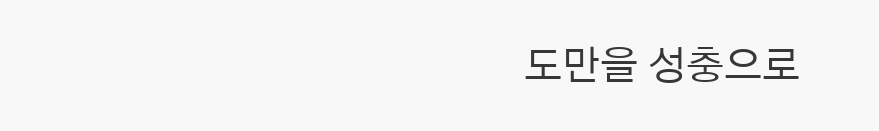도만을 성충으로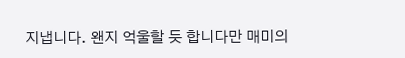지냅니다. 왠지 억울할 듯 합니다만 매미의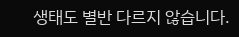생태도 별반 다르지 않습니다.